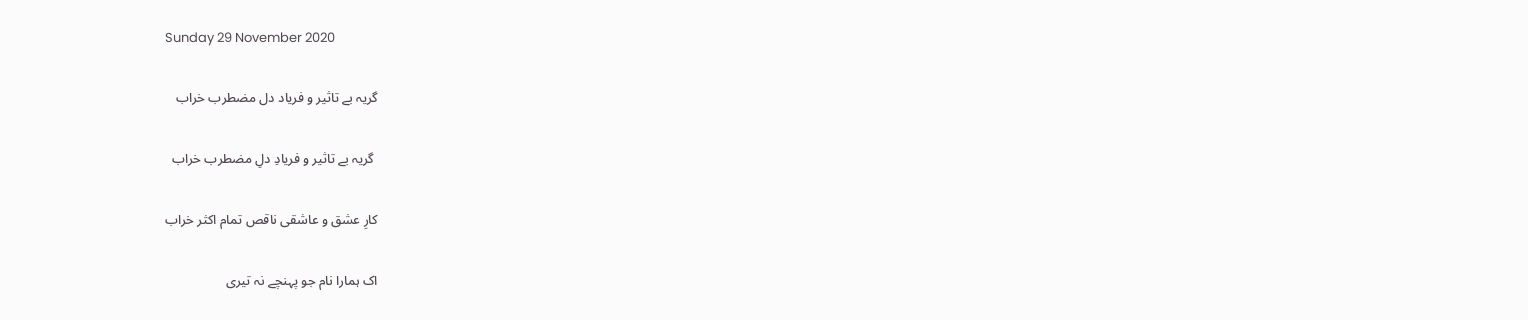Sunday 29 November 2020

گریہ بے تاثیر و فریاد دل مضطرب خراب

 گریہ بے تاثیر و فریادِ دلِ مضطرب خراب

کارِ عشق و عاشقی ناقص تمام اکثر خراب

اک ہمارا نام جو پہنچے نہ تیری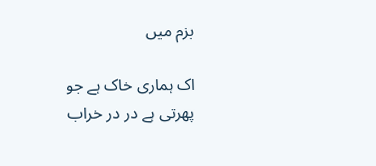بزم میں

اک ہماری خاک ہے جو پھرتی ہے در در خراب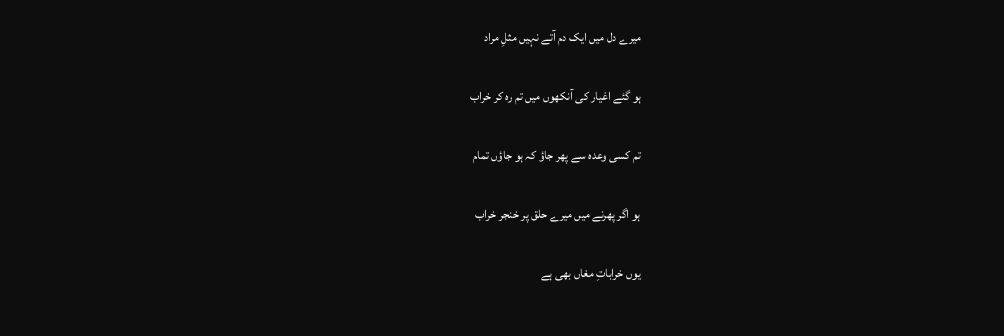میرے دل میں ایک دم آتے نہیں مثلِ مراد

ہو گئے اغیار کی آنکھوں میں تم رہ کر خراب

تم کسی وعدہ سے پھر جاؤ کہ ہو جاؤں تمام

ہو اگر پھرنے میں میرے حلق پر خنجر خراب

یوں خراباتِ مغاں بھی ہے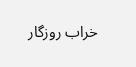خراب روزگار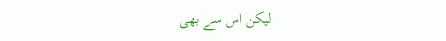لیکن اس سے بھی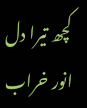کچھ تیرا دل انور خراب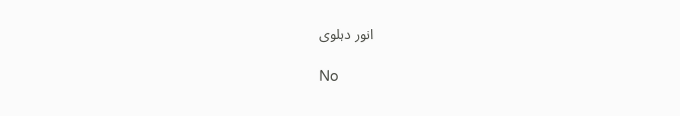انور دہلوی

No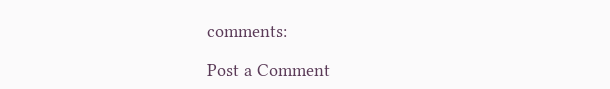comments:

Post a Comment